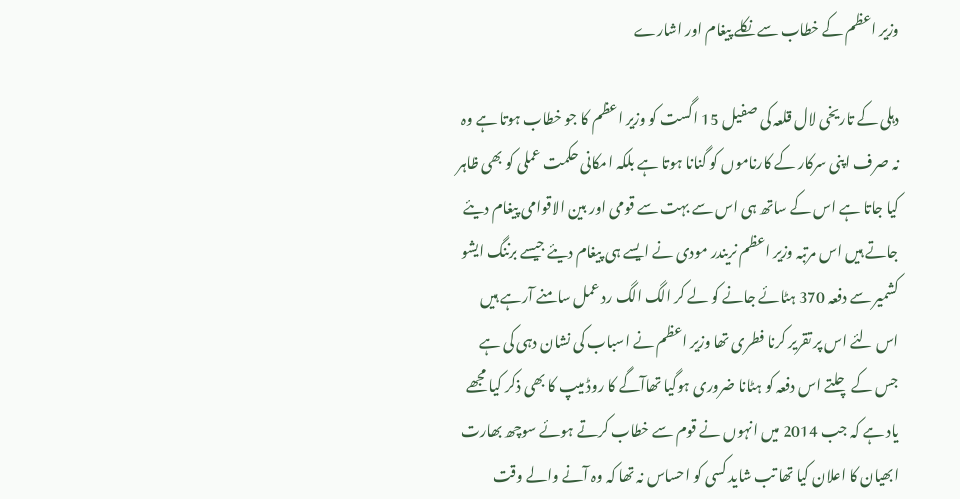وزیر اعظم کے خطاب سے نکلے پیغام اور اشارے

دہلی کے تاریخی لال قلعہ کی صفیل 15 اگست کو وزیر اعظم کا جو خطاب ہوتا ہے وہ نہ صرف اپنی سرکار کے کارناموں کو گنانا ہوتا ہے بلکہ امکانی حکمت عملی کو بھی ظاہر کیا جاتا ہے اس کے ساتھ ہی اس سے بہت سے قومی اور بین الاقوامی پیغام دیئے جاتے ہیں اس مرتبہ وزیر اعظم نریندر مودی نے ایسے ہی پیغام دیئے جیسے برننگ ایشو کشمیر سے دفعہ 370 ہٹائے جانے کو لے کر الگ الگ رد عمل سامنے آرہے ہیں اس لئے اس پر تقریر کرنا فطری تھا وزیر اعظم نے اسباب کی نشان دہی کی ہے جس کے چلتے اس دفعہ کو ہٹانا ضروری ہوگیا تھاآگے کا روڈ میپ کا بھی ذکر کیا مجھے یاد ہے کہ جب 2014 میں انہوں نے قوم سے خطاب کرتے ہوئے سوچھ بھارت ابھیان کا اعلان کیا تھا تب شاید کسی کو احساس نہ تھا کہ وہ آنے والے وقت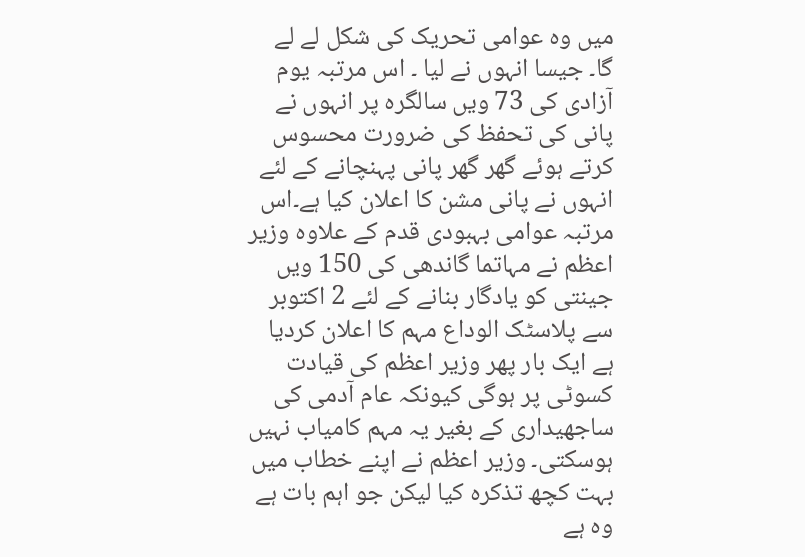میں وہ عوامی تحریک کی شکل لے لے گا۔ جیسا انہوں نے لیا ۔ اس مرتبہ یوم آزادی کی 73 ویں سالگرہ پر انہوں نے پانی کی تحفظ کی ضرورت محسوس کرتے ہوئے گھر گھر پانی پہنچانے کے لئے انہوں نے پانی مشن کا اعلان کیا ہے۔اس مرتبہ عوامی بہبودی قدم کے علاوہ وزیر اعظم نے مہاتما گاندھی کی 150 ویں جینتی کو یادگار بنانے کے لئے 2 اکتوبر سے پلاسٹک الوداع مہم کا اعلان کردیا ہے ایک بار پھر وزیر اعظم کی قیادت کسوٹی پر ہوگی کیونکہ عام آدمی کی ساجھیداری کے بغیر یہ مہم کامیاب نہیں ہوسکتی۔ وزیر اعظم نے اپنے خطاب میں بہت کچھ تذکرہ کیا لیکن جو اہم بات ہے وہ ہے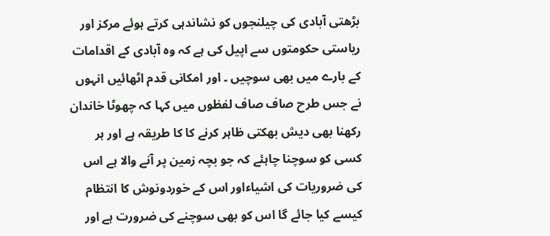بڑھتی آبادی کی چیلنجوں کو نشاندہی کرتے ہوئے مرکز اور ریاستی حکومتوں سے اپیل کی ہے کہ وہ آبادی کے اقدامات کے بارے میں بھی سوچیں ۔ اور امکانی قدم اٹھائیں انہوں نے جس طرح صاف صاف لفظوں میں کہا کہ چھوٹا خاندان رکھنا بھی دیش بھکتی ظاہر کرنے کا کا طریقہ ہے اور ہر کسی کو سوچنا چاہئے کہ جو بچہ زمین پر آنے والا ہے اس کی ضروریات کی اشیاءاور اس کے خوردونوش کا انتظام کیسے کیا جائے گا اس کو بھی سوچنے کی ضرورت ہے اور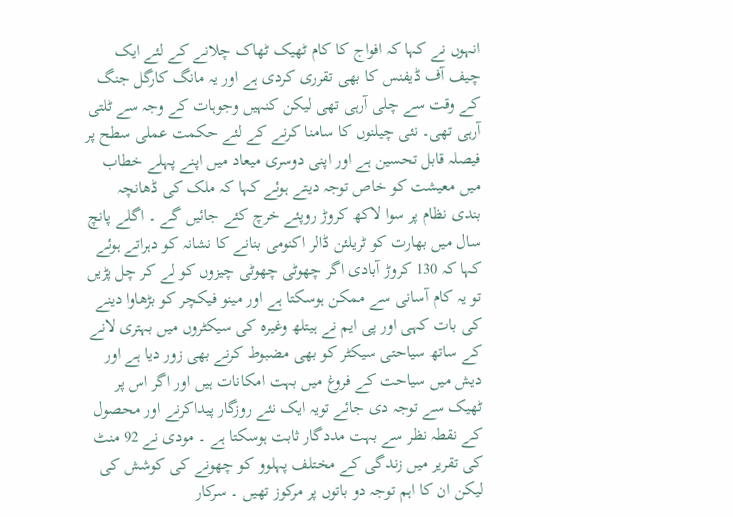انہوں نے کہا کہ افواج کا کام ٹھیک ٹھاک چلانے کے لئے ایک چیف آف ڈیفنس کا بھی تقرری کردی ہے اور یہ مانگ کارگل جنگ کے وقت سے چلی آرہی تھی لیکن کنہیں وجوہات کے وجہ سے ٹلتی آرہی تھی۔ نئی چیلنوں کا سامنا کرنے کے لئے حکمت عملی سطح پر فیصلہ قابل تحسین ہے اور اپنی دوسری میعاد میں اپنے پہلے خطاب میں معیشت کو خاص توجہ دیتے ہوئے کہا کہ ملک کی ڈھانچہ بندی نظام پر سوا لاکھ کروڑ روپئے خرچ کئے جائیں گے ۔ اگلے پانچ سال میں بھارت کو ٹریلئن ڈالر اکنومی بنانے کا نشانہ کو دہراتے ہوئے کہا کہ 130 کروڑ آبادی اگر چھوٹی چھوٹی چیزوں کو لے کر چل پڑیں تو یہ کام آسانی سے ممکن ہوسکتا ہے اور مینو فیکچر کو بڑھاوا دینے کی بات کہی اور پی ایم نے ہیتلھ وغیرہ کی سیکٹروں میں بہتری لانے کے ساتھ سیاحتی سیکٹر کو بھی مضبوط کرنے بھی زور دیا ہے اور دیش میں سیاحت کے فروغ میں بہت امکانات ہیں اور اگر اس پر ٹھیک سے توجہ دی جائے تویہ ایک نئے روزگار پیداکرنے اور محصول کے نقطہ نظر سے بہت مددگار ثابت ہوسکتا ہے ۔ مودی نے 92 منٹ کی تقریر میں زندگی کے مختلف پہلوو کو چھونے کی کوشش کی لیکن ان کا اہم توجہ دو باتوں پر مرکوز تھیں ۔ سرکار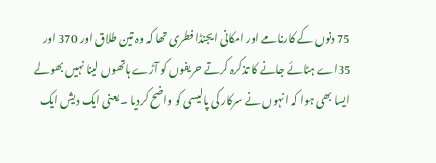75 دنوں کے کارنامے اور امکانی ایجنڈا فطری تھا کہ وہ تین طلاق اور 370 اور 35اے ہٹائے جانے کا تذکرہ کرتے حریفوں کو آڑے ہاتھوں لینا نہیں بھولے ایسا بھی ہوا کہ انہوں نے سرکار کی پالیسی کو واضح کردیا ۔ یعنی ایک دیش ایک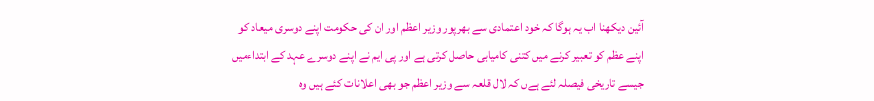آئین دیکھنا اب یہ ہوگا کہ خود اعتمادی سے بھرپور وزیر اعظم اور ان کی حکومت اپنے دوسری میعاد کو اپنے عظم کو تعبیر کرنے میں کتنی کامیابی حاصل کرتی ہے اور پی ایم نے اپنے دوسرے عہد کے ابتداءمیں جیسے تاریخی فیصلہ لئے ہےں کہ لال قلعہ سے وزیر اعظم جو بھی اعلانات کئے ہیں وہ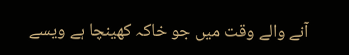آنے والے وقت میں جو خاکہ کھینچا ہے ویسے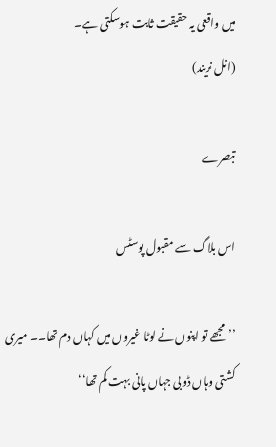میں واقعی یہ حقیقت ثابت ہوسکتی ہے۔
(انل نریند)

تبصرے

اس بلاگ سے مقبول پوسٹس

’’مجھے تو اپنوں نے لوٹا غیروں میں کہاں دم تھا۔۔ میری کشتی وہاں ڈوبی جہاں پانی بہت کم تھا‘‘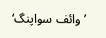’وائف سواپنگ‘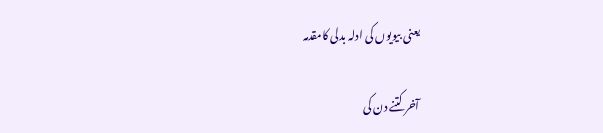یعنی بیویوں کی ادلہ بدلی کامقدمہ

آخر کتنے دن کی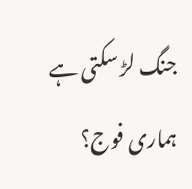جنگ لڑ سکتی ہے ہماری فوج؟